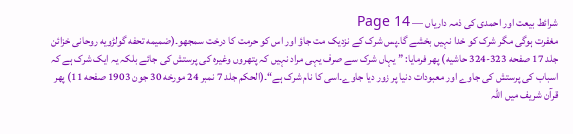شرائط بیعت اور احمدی کی ذمہ داریاں — Page 14
مغفرت ہوگی مگر شرک کو خدا نہیں بخشے گا۔پس شرک کے نزدیک مت جاؤ اور اس کو حرمت کا درخت سمجھو۔(ضمیمه تحفه گولڑویه روحانی خزائن جلد 17 صفحه 323-324 حاشیه) پھر فرمایا: ” یہاں شرک سے صرف یہی مراد نہیں کہ پتھروں وغیرہ کی پرستش کی جائے بلکہ یہ ایک شرک ہے کہ اسباب کی پرستش کی جاوے اور معبودات دنیا پر زور دیا جاوے۔اسی کا نام شرک ہے“۔(الحكم جلد 7 نمبر 24 مورخه 30 جون 1903 صفحه 11) پھر قرآن شریف میں اللہ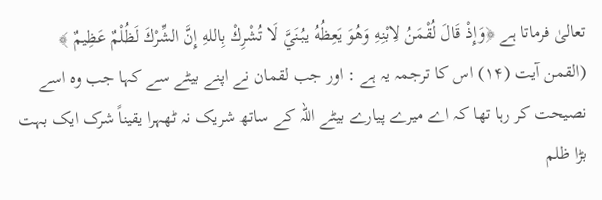تعالیٰ فرماتا ہے ﴿وَإِذْ قَالَ لُقْمَنُ لِابْنِهِ وَهُوَ يَعِظُهُ يبُنَيَّ لَا تُشْرِكْ بِاللهِ إِنَّ الشِّرْكَ لَظُلْمٌ عَظِيمٌ ﴾ (القمن آیت (۱۴) اس کا ترجمہ یہ ہے : اور جب لقمان نے اپنے بیٹے سے کہا جب وہ اسے نصیحت کر رہا تھا کہ اے میرے پیارے بیٹے اللہ کے ساتھ شریک نہ ٹھہرا یقیناً شرک ایک بہت بڑا ظلم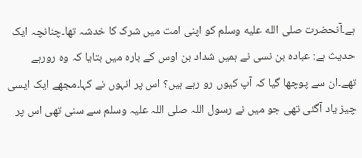ہے۔آنحضرت صلى الله عليه وسلم کو اپنی امت میں شرک کا خدشہ تھا۔چنانچہ ایک حدیث ہے: عبادہ بن نسی نے ہمیں شداد بن اوس کے بارہ میں بتایا کہ وہ رورہے تھے۔ان سے پوچھا گیا کہ آپ کیوں رو رہے ہیں؟ اس پر انہوں نے کہا۔مجھے ایک ایسی چیز یاد آگئی تھی جو میں نے رسول اللہ صلی اللہ علیہ وسلم سے سنی تھی اس پر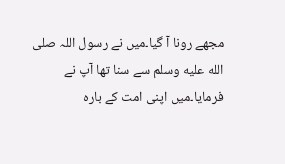مجھے رونا آ گیا۔میں نے رسول اللہ صلى الله عليه وسلم سے سنا تھا آپ نے فرمایا۔میں اپنی امت کے بارہ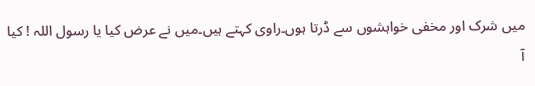میں شرک اور مخفی خواہشوں سے ڈرتا ہوں۔راوی کہتے ہیں۔میں نے عرض کیا یا رسول اللہ ! کیا آ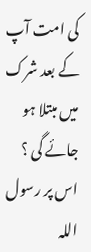کی امت آپ کے بعد شرک میں مبتلا ہو جائے گی ؟ اس پر رسول اللہ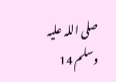صلی اللہ علیہ وسلم 14